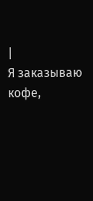|
Я заказываю кофе,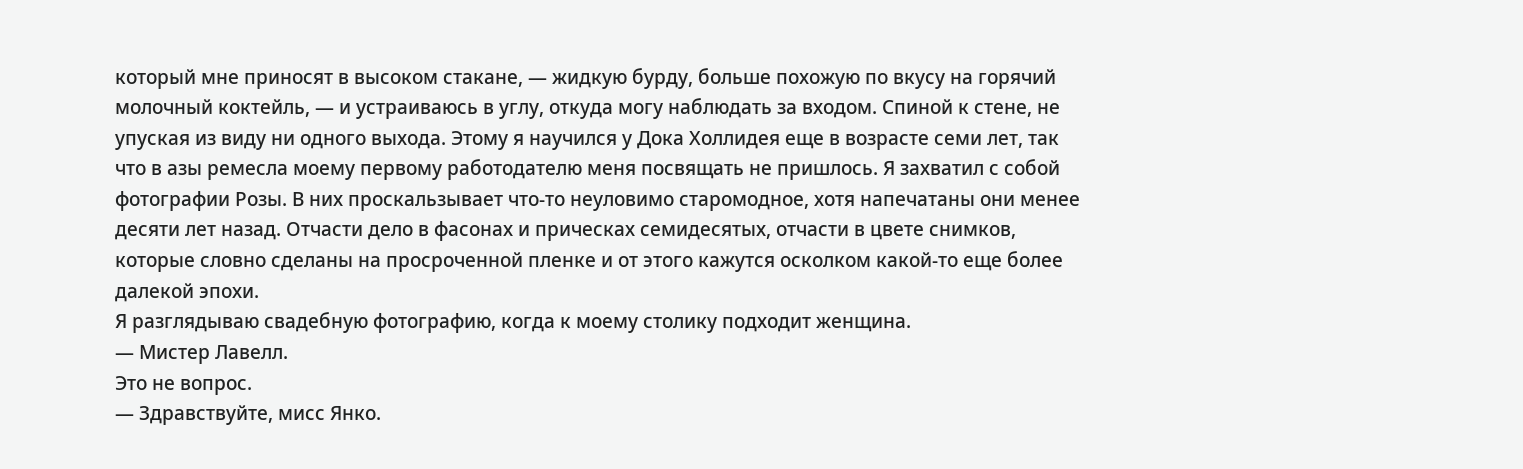который мне приносят в высоком стакане, — жидкую бурду, больше похожую по вкусу на горячий молочный коктейль, — и устраиваюсь в углу, откуда могу наблюдать за входом. Спиной к стене, не упуская из виду ни одного выхода. Этому я научился у Дока Холлидея еще в возрасте семи лет, так что в азы ремесла моему первому работодателю меня посвящать не пришлось. Я захватил с собой фотографии Розы. В них проскальзывает что-то неуловимо старомодное, хотя напечатаны они менее десяти лет назад. Отчасти дело в фасонах и прическах семидесятых, отчасти в цвете снимков, которые словно сделаны на просроченной пленке и от этого кажутся осколком какой-то еще более далекой эпохи.
Я разглядываю свадебную фотографию, когда к моему столику подходит женщина.
— Мистер Лавелл.
Это не вопрос.
— Здравствуйте, мисс Янко.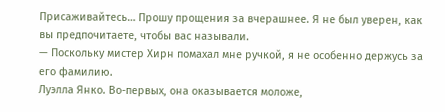Присаживайтесь… Прошу прощения за вчерашнее. Я не был уверен, как вы предпочитаете, чтобы вас называли.
— Поскольку мистер Хирн помахал мне ручкой, я не особенно держусь за его фамилию.
Луэлла Янко. Во-первых, она оказывается моложе,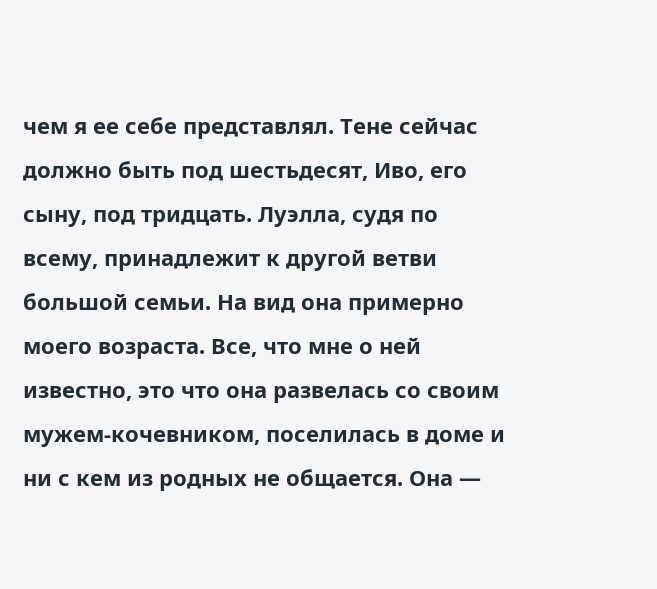чем я ее себе представлял. Тене сейчас должно быть под шестьдесят, Иво, его сыну, под тридцать. Луэлла, судя по всему, принадлежит к другой ветви большой семьи. На вид она примерно моего возраста. Все, что мне о ней известно, это что она развелась со своим мужем-кочевником, поселилась в доме и ни с кем из родных не общается. Она —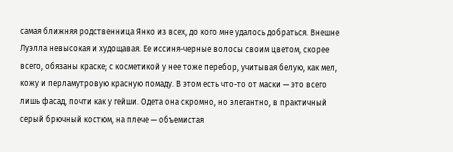самая ближняя родственница Янко из всех, до кого мне удалось добраться. Внешне Луэлла невысокая и худощавая. Ее иссиня-черные волосы своим цветом, скорее всего, обязаны краске; с косметикой у нее тоже перебор, учитывая белую, как мел, кожу и перламутровую красную помаду. В этом есть что-то от маски — это всего лишь фасад, почти как у гейши. Одета она скромно, но элегантно, в практичный серый брючный костюм, на плече — объемистая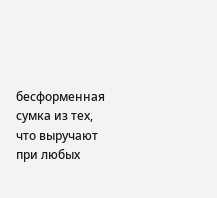бесформенная сумка из тех, что выручают при любых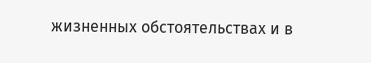жизненных обстоятельствах и в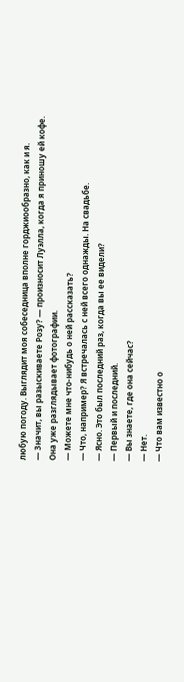любую погоду. Выглядит моя собеседница вполне горджиообразно, как и я.
— Значит, вы разыскиваете Розу? — произносит Луэлла, когда я приношу ей кофе.
Она уже разглядывает фотографии.
— Можете мне что-нибудь о ней рассказать?
— Что, например? Я встречалась с ней всего однажды. На свадьбе.
— Ясно. Это был последний раз, когда вы ее видели?
— Первый и последний.
— Вы знаете, где она сейчас?
— Нет.
— Что вам известно о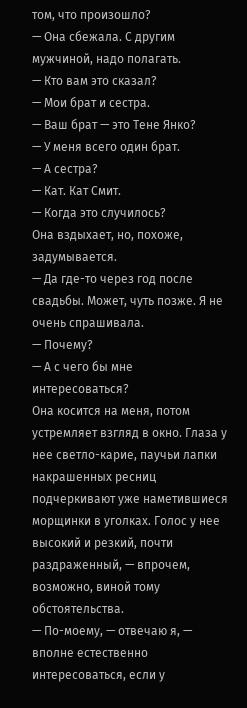том, что произошло?
— Она сбежала. С другим мужчиной, надо полагать.
— Кто вам это сказал?
— Мои брат и сестра.
— Ваш брат — это Тене Янко?
— У меня всего один брат.
— А сестра?
— Кат. Кат Смит.
— Когда это случилось?
Она вздыхает, но, похоже, задумывается.
— Да где-то через год после свадьбы. Может, чуть позже. Я не очень спрашивала.
— Почему?
— А с чего бы мне интересоваться?
Она косится на меня, потом устремляет взгляд в окно. Глаза у нее светло-карие, паучьи лапки накрашенных ресниц подчеркивают уже наметившиеся морщинки в уголках. Голос у нее высокий и резкий, почти раздраженный, — впрочем, возможно, виной тому обстоятельства.
— По-моему, — отвечаю я, — вполне естественно интересоваться, если у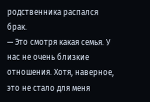родственника распался брак.
— Это смотря какая семья. У нас не очень близкие отношения. Хотя, наверное, это не стало для меня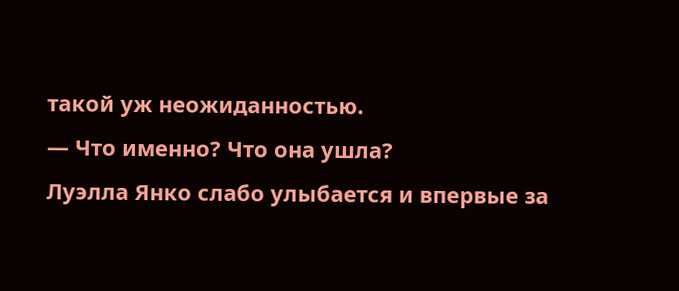такой уж неожиданностью.
— Что именно? Что она ушла?
Луэлла Янко слабо улыбается и впервые за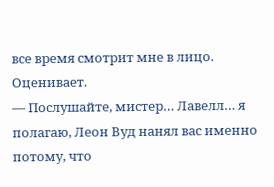все время смотрит мне в лицо. Оценивает.
— Послушайте, мистер… Лавелл… я полагаю, Леон Вуд нанял вас именно потому, что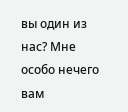вы один из нас? Мне особо нечего вам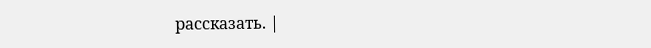рассказать. |